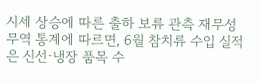시세 상승에 따른 출하 보류 관측 재무성 무역 통계에 따르면, 6월 참치류 수입 실적은 신선·냉장 품목 수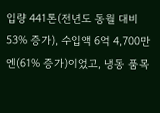입량 441톤(전년도 동월 대비 53% 증가), 수입액 6억 4,700만 엔(61% 증가)이었고, 냉동 품목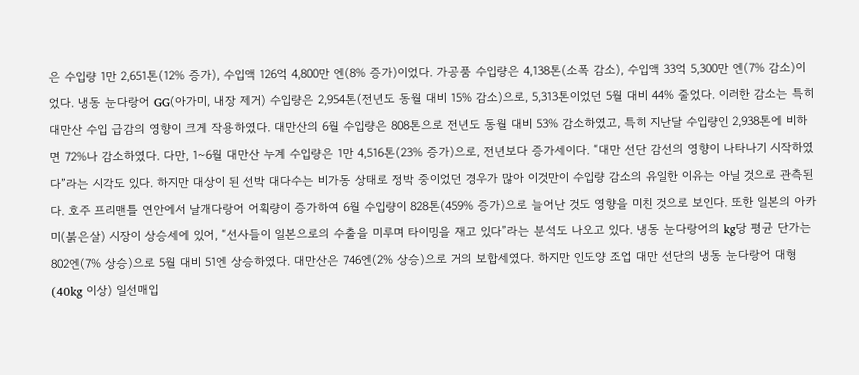은 수입량 1만 2,651톤(12% 증가), 수입액 126억 4,800만 엔(8% 증가)이었다. 가공품 수입량은 4,138톤(소폭 감소), 수입액 33억 5,300만 엔(7% 감소)이었다. 냉동 눈다랑어 GG(아가미, 내장 제거) 수입량은 2,954톤(전년도 동월 대비 15% 감소)으로, 5,313톤이었던 5월 대비 44% 줄었다. 이러한 감소는 특히 대만산 수입 급감의 영향이 크게 작용하였다. 대만산의 6월 수입량은 808톤으로 전년도 동월 대비 53% 감소하였고, 특히 지난달 수입량인 2,938톤에 비하면 72%나 감소하였다. 다만, 1~6월 대만산 누계 수입량은 1만 4,516톤(23% 증가)으로, 전년보다 증가세이다. “대만 선단 감선의 영향이 나타나기 시작하였다”라는 시각도 있다. 하지만 대상이 된 선박 대다수는 비가동 상태로 정박 중이었던 경우가 많아 이것만이 수입량 감소의 유일한 이유는 아닐 것으로 관측된다. 호주 프리맨틀 연안에서 날개다랑어 어획량이 증가하여 6월 수입량이 828톤(459% 증가)으로 늘어난 것도 영향을 미친 것으로 보인다. 또한 일본의 아카미(붉은살) 시장이 상승세에 있어, “선사들이 일본으로의 수출을 미루며 타이밍을 재고 있다”라는 분석도 나오고 있다. 냉동 눈다랑어의 kg당 평균 단가는 802엔(7% 상승)으로 5월 대비 51엔 상승하였다. 대만산은 746엔(2% 상승)으로 거의 보합세였다. 하지만 인도양 조업 대만 선단의 냉동 눈다랑어 대형(40kg 이상) 일선매입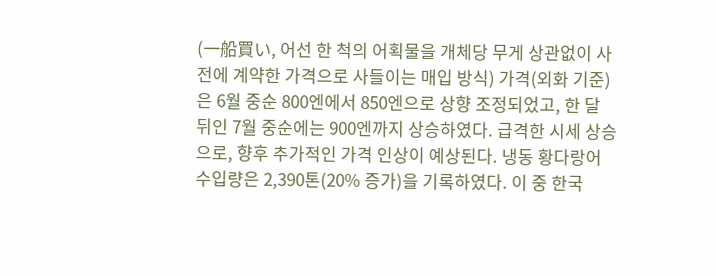(一船買い, 어선 한 척의 어획물을 개체당 무게 상관없이 사전에 계약한 가격으로 사들이는 매입 방식) 가격(외화 기준)은 6월 중순 800엔에서 850엔으로 상향 조정되었고, 한 달 뒤인 7월 중순에는 900엔까지 상승하였다. 급격한 시세 상승으로, 향후 추가적인 가격 인상이 예상된다. 냉동 황다랑어 수입량은 2,390톤(20% 증가)을 기록하였다. 이 중 한국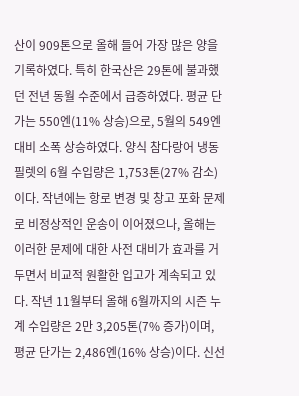산이 909톤으로 올해 들어 가장 많은 양을 기록하였다. 특히 한국산은 29톤에 불과했던 전년 동월 수준에서 급증하였다. 평균 단가는 550엔(11% 상승)으로, 5월의 549엔 대비 소폭 상승하였다. 양식 참다랑어 냉동 필렛의 6월 수입량은 1,753톤(27% 감소)이다. 작년에는 항로 변경 및 창고 포화 문제로 비정상적인 운송이 이어졌으나, 올해는 이러한 문제에 대한 사전 대비가 효과를 거두면서 비교적 원활한 입고가 계속되고 있다. 작년 11월부터 올해 6월까지의 시즌 누계 수입량은 2만 3,205톤(7% 증가)이며, 평균 단가는 2,486엔(16% 상승)이다. 신선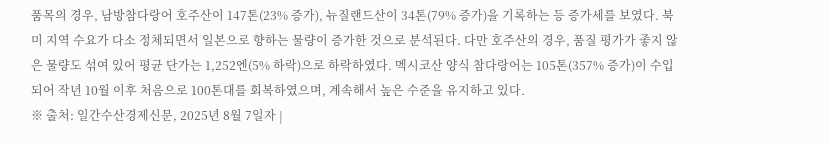품목의 경우, 남방참다랑어 호주산이 147톤(23% 증가), 뉴질랜드산이 34톤(79% 증가)을 기록하는 등 증가세를 보였다. 북미 지역 수요가 다소 정체되면서 일본으로 향하는 물량이 증가한 것으로 분석된다. 다만 호주산의 경우, 품질 평가가 좋지 않은 물량도 섞여 있어 평균 단가는 1,252엔(5% 하락)으로 하락하였다. 멕시코산 양식 참다랑어는 105톤(357% 증가)이 수입되어 작년 10월 이후 처음으로 100톤대를 회복하였으며, 계속해서 높은 수준을 유지하고 있다.
※ 출처: 일간수산경제신문, 2025년 8월 7일자 |